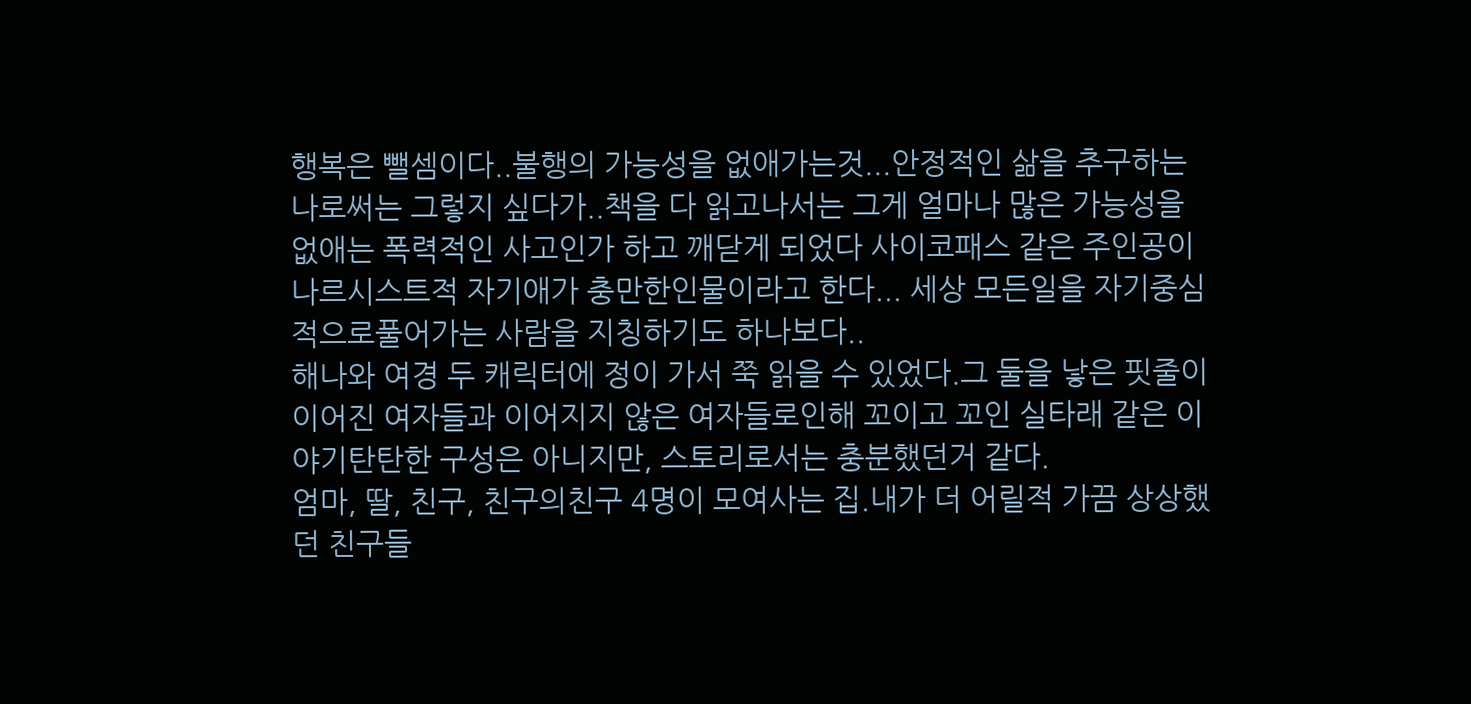행복은 뺄셈이다..불행의 가능성을 없애가는것...안정적인 삶을 추구하는 나로써는 그렇지 싶다가..책을 다 읽고나서는 그게 얼마나 많은 가능성을 없애는 폭력적인 사고인가 하고 깨닫게 되었다 사이코패스 같은 주인공이 나르시스트적 자기애가 충만한인물이라고 한다... 세상 모든일을 자기중심적으로풀어가는 사람을 지칭하기도 하나보다..
해나와 여경 두 캐릭터에 정이 가서 쭉 읽을 수 있었다.그 둘을 낳은 핏줄이 이어진 여자들과 이어지지 않은 여자들로인해 꼬이고 꼬인 실타래 같은 이야기탄탄한 구성은 아니지만, 스토리로서는 충분했던거 같다.
엄마, 딸, 친구, 친구의친구 4명이 모여사는 집.내가 더 어릴적 가끔 상상했던 친구들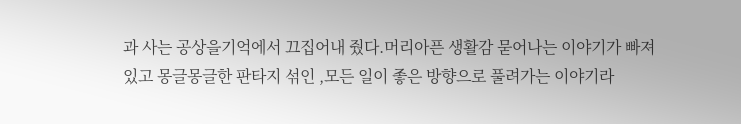과 사는 공상을기억에서 끄집어내 줬다.머리아픈 생활감 묻어나는 이야기가 빠져있고 몽글몽글한 판타지 섞인 ,모든 일이 좋은 방향으로 풀려가는 이야기라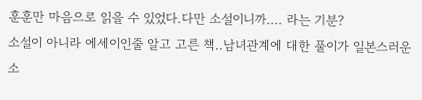훈훈만 마음으로 읽을 수 있었다.다만 소설이니까.... 라는 기분?
소설이 아니라 에세이인줄 알고 고른 책..남녀관계에 대한 풀이가 일본스러운 소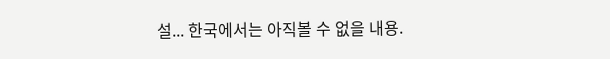설... 한국에서는 아직볼 수 없을 내용.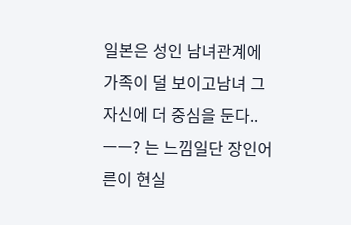일본은 성인 남녀관계에 가족이 덜 보이고남녀 그 자신에 더 중심을 둔다.. ㅡㅡ? 는 느낌일단 장인어른이 현실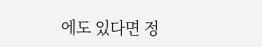에도 있다면 정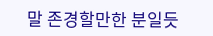말 존경할만한 분일듯